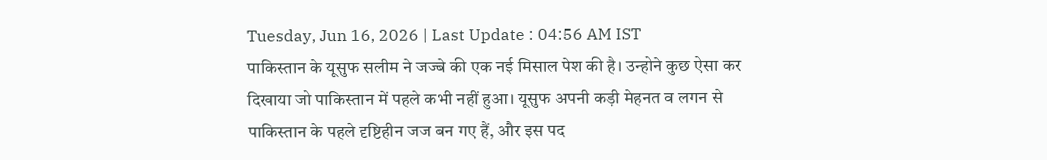Tuesday, Jun 16, 2026 | Last Update : 04:56 AM IST
पाकिस्तान के यूसुफ सलीम ने जज्बे की एक नई मिसाल पेश की है। उन्होने कुछ ऐसा कर दिखाया जो पाकिस्तान में पहले कभी नहीं हुआ। यूसुफ अपनी कड़ी मेहनत व लगन से पाकिस्तान के पहले दृष्टिहीन जज बन गए हैं, और इस पद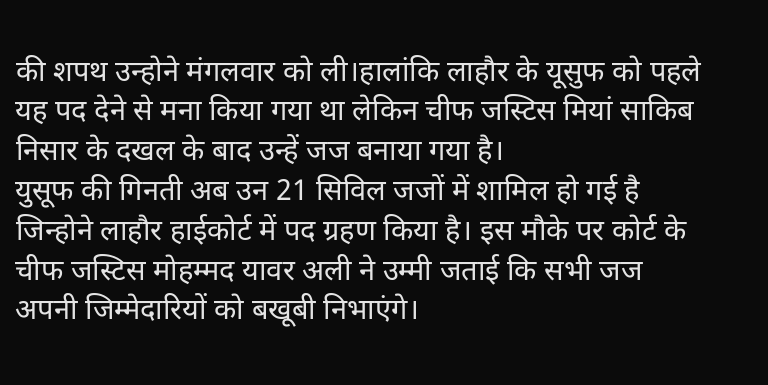की शपथ उन्होने मंगलवार को ली।हालांकि लाहौर के यूसुफ को पहले यह पद देने से मना किया गया था लेकिन चीफ जस्टिस मियां साकिब निसार के दखल के बाद उन्हें जज बनाया गया है।
युसूफ की गिनती अब उन 21 सिविल जजों में शामिल हो गई है जिन्होने लाहौर हाईकोर्ट में पद ग्रहण किया है। इस मौके पर कोर्ट के चीफ जस्टिस मोहम्मद यावर अली ने उम्मी जताई कि सभी जज अपनी जिम्मेदारियों को बखूबी निभाएंगे।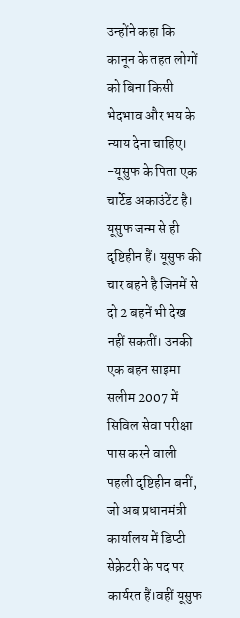उन्होंने कहा कि कानून के तहत लोगों को बिना किसी भेदभाव और भय के न्याय देना चाहिए।
-यूसुफ के पिता एक चार्टेड अकाउंटेंट है। यूसुफ जन्म से ही दृष्टिहीन हैं। यूसुफ की चार बहने है जिनमें से दो 2 बहनें भी देख नहीं सकतीं। उनकी एक बहन साइमा सलीम 2007 में सिविल सेवा परीक्षा पास करने वाली पहली दृष्टिहीन बनीं, जो अब प्रधानमंत्री कार्यालय में डिप्टी सेक्रेटरी के पद पर कार्यरत हैं।वहीं यूसुफ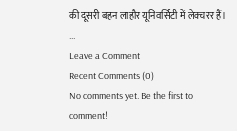की दूसरी बहन लाहौर यूनिवर्सिटी में लेक्चरर हैं।
...
Leave a Comment
Recent Comments (0)
No comments yet. Be the first to comment!